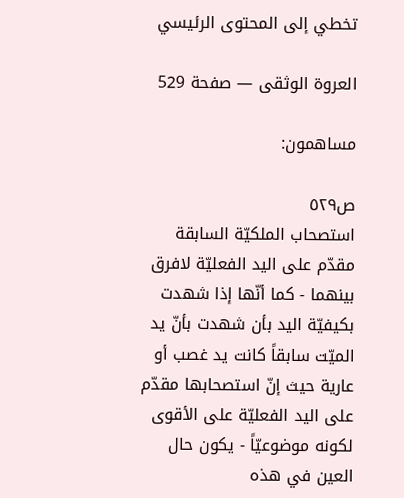تخطي إلى المحتوى الرئيسي

العروة الوثقى — صفحة 529

مساهمون:

ص٥٢٩
استصحاب الملكيّة السابقة مقدّم على اليد الفعليّة لافرق بينهما - كما أنّها إذا شهدت بكيفيّة اليد بأن شهدت بأنّ يد الميّت سابقاً كانت يد غصب أو عارية حيث إنّ استصحابها مقدّم على اليد الفعليّة على الأقوى لكونه موضوعيّاً - يكون حال العين في هذه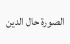الصورة حال الدين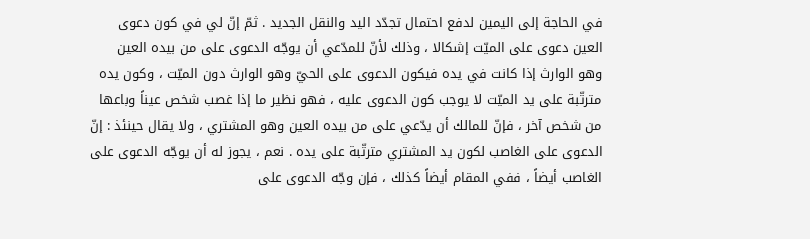في الحاجة إلى اليمين لدفع احتمال تجدّد اليد والنقل الجديد . ثمّ إنّ لي في كون دعوى العين دعوى على الميّت إشكالا ، وذلك لأنّ للمدّعي أن يوجّه الدعوى على من بيده العين وهو الوارث إذا كانت في يده فيكون الدعوى على الحيّ وهو الوارث دون الميّت ، وكون يده مترتّبة على يد الميّت لا يوجب كون الدعوى عليه ، فهو نظير ما إذا غصب شخص عيناً وباعها من شخص آخر ، فإنّ للمالك أن يدّعي على من بيده العين وهو المشتري ، ولا يقال حينئذ : إنّ الدعوى على الغاصب لكون يد المشتري مترتّبة على يده . نعم ، يجوز له أن يوجّه الدعوى على الغاصب أيضاً ، ففي المقام أيضاً كذلك ، فإن وجّه الدعوى على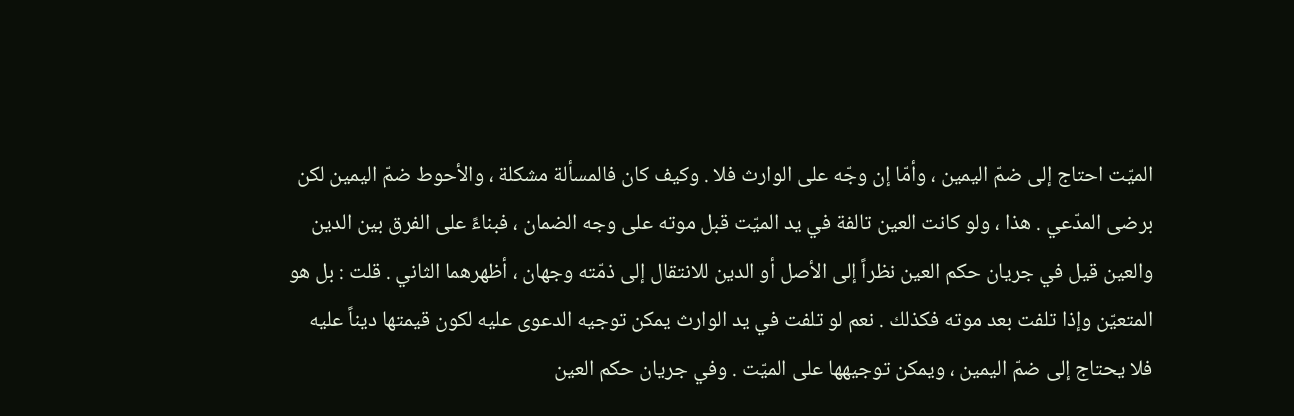الميّت احتاج إلى ضمّ اليمين ، وأمّا إن وجّه على الوارث فلا . وكيف كان فالمسألة مشكلة ، والأحوط ضمّ اليمين لكن برضى المدّعي . هذا ، ولو كانت العين تالفة في يد الميّت قبل موته على وجه الضمان ، فبناءً على الفرق بين الدين والعين قيل في جريان حكم العين نظراً إلى الأصل أو الدين للانتقال إلى ذمّته وجهان ، أظهرهما الثاني . قلت : بل هو المتعيّن وإذا تلفت بعد موته فكذلك . نعم لو تلفت في يد الوارث يمكن توجيه الدعوى عليه لكون قيمتها ديناً عليه فلا يحتاج إلى ضمّ اليمين ، ويمكن توجيهها على الميّت . وفي جريان حكم العين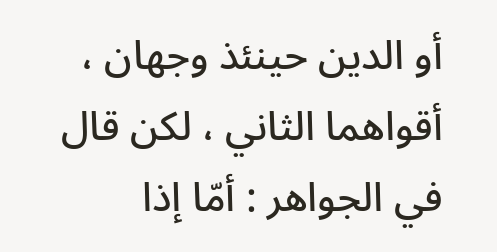أو الدين حينئذ وجهان ، أقواهما الثاني ، لكن قال في الجواهر : أمّا إذا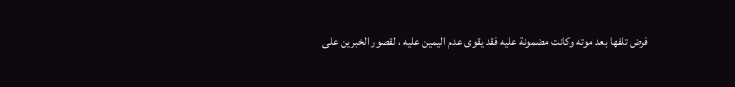فرض تلفها بعد موته وكانت مضمونة عليه فقد يقوى عدم اليمين عليه ، لقصور الخبرين على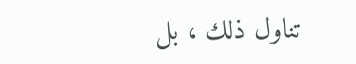تناول ذلك ، بل